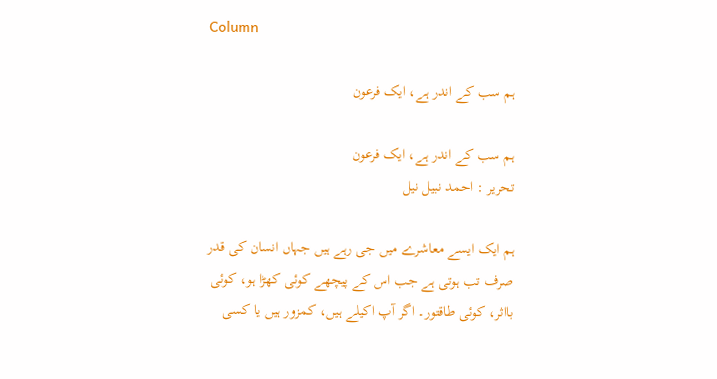Column

ہم سب کے اندر ہے، ایک فرعون

ہم سب کے اندر ہے، ایک فرعون
تحریر : احمد نبیل نیل

ہم ایک ایسے معاشرے میں جی رہے ہیں جہاں انسان کی قدر صرف تب ہوتی ہے جب اس کے پیچھے کوئی کھڑا ہو، کوئی بااثر، کوئی طاقتور۔ اگر آپ اکیلے ہیں، کمزور ہیں یا کسی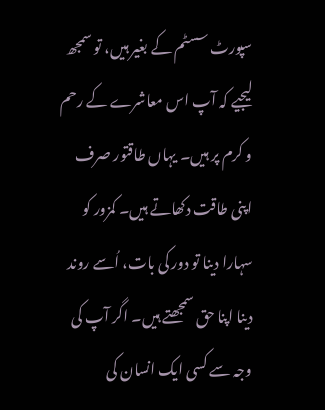سپورٹ سسٹم کے بغیر ہیں، تو سمجھ لیجیے کہ آپ اس معاشرے کے رحم و کرم پر ہیں۔ یہاں طاقتور صرف اپنی طاقت دکھاتے ہیں۔ کمزور کو سہارا دینا تو دور کی بات، اُسے روند دینا اپنا حق سمجھتے ہیں۔ اگر آپ کی وجہ سے کسی ایک انسان کی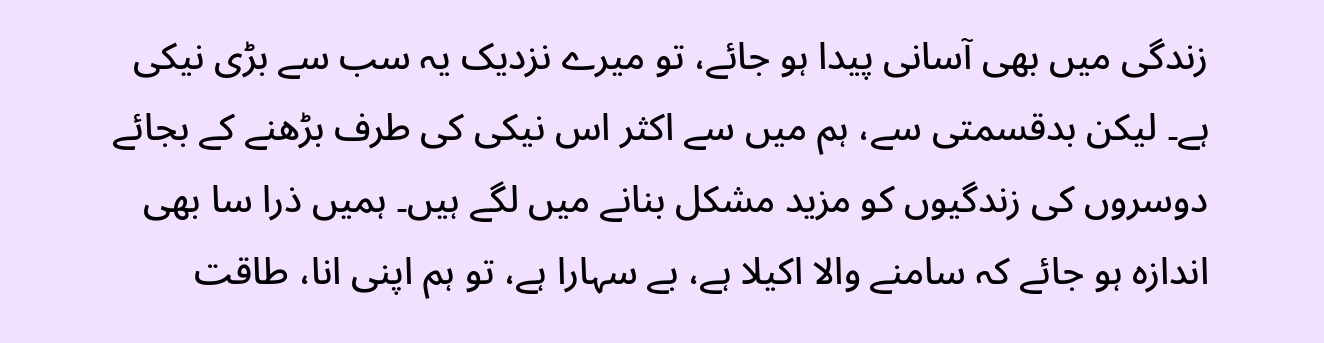زندگی میں بھی آسانی پیدا ہو جائے، تو میرے نزدیک یہ سب سے بڑی نیکی ہے۔ لیکن بدقسمتی سے، ہم میں سے اکثر اس نیکی کی طرف بڑھنے کے بجائے دوسروں کی زندگیوں کو مزید مشکل بنانے میں لگے ہیں۔ ہمیں ذرا سا بھی اندازہ ہو جائے کہ سامنے والا اکیلا ہے، بے سہارا ہے، تو ہم اپنی انا، طاقت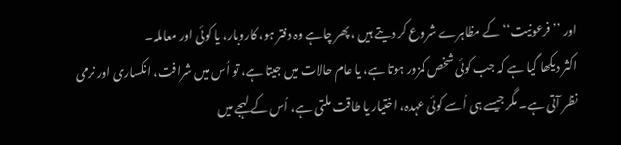اور ’’ فرعونیت‘‘ کے مظاہرے شروع کر دیتے ہیں ، پھر چاہے وہ دفتر ہو، کاروبار، یا کوئی اور معاملہ۔
اکثر دیکھا گیا ہے کہ جب کوئی شخص کمزور ہوتا ہے، یا عام حالات میں جیتا ہے، تو اُس میں شرافت، انکساری اور نرمی نظر آتی ہے۔ مگر جیسے ہی اُسے کوئی عہدہ، اختیار یا طاقت ملتی ہے، اُس کے لہجے میں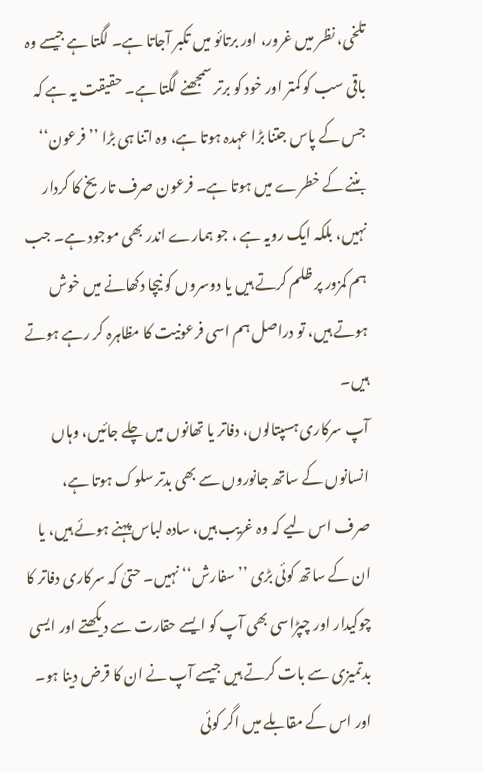تلخی، نظر میں غرور، اور برتائو میں تکبر آجاتا ہے۔ لگتا ہے جیسے وہ باقی سب کو کمتر اور خود کو برتر سمجھنے لگتا ہے۔ حقیقت یہ ہے کہ جس کے پاس جتنا بڑا عہدہ ہوتا ہے، وہ اتنا ہی بڑا ’’ فرعون‘‘ بننے کے خطرے میں ہوتا ہے۔ فرعون صرف تاریخ کا کردار نہیں، بلکہ ایک رویہ ہے ، جو ہمارے اندر بھی موجود ہے۔ جب ہم کمزور پر ظلم کرتے ہیں یا دوسروں کو نیچا دکھانے میں خوش ہوتے ہیں، تو دراصل ہم اسی فرعونیت کا مظاہرہ کر رہے ہوتے ہیں۔
آپ سرکاری ہسپتالوں، دفاتر یا تھانوں میں چلے جائیں، وہاں انسانوں کے ساتھ جانوروں سے بھی بدتر سلوک ہوتا ہے، صرف اس لیے کہ وہ غریب ہیں، سادہ لباس پہنے ہوئے ہیں، یا ان کے ساتھ کوئی بڑی ’’ سفارش‘‘ نہیں۔ حتیٰ کہ سرکاری دفاتر کا چوکیدار اور چپڑاسی بھی آپ کو ایسے حقارت سے دیکھتے اور ایسی بدتمیزی سے بات کرتے ہیں جیسے آپ نے ان کا قرض دینا ہو۔ اور اس کے مقابلے میں اگر کوئی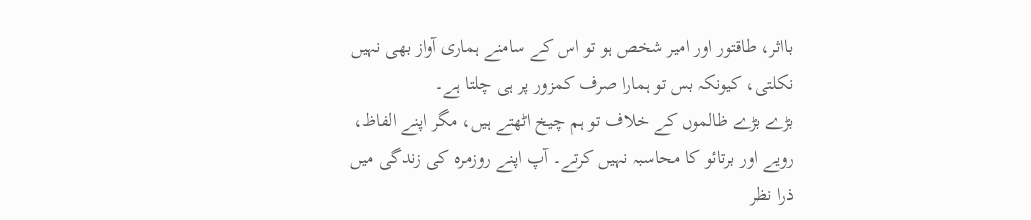بااثر، طاقتور اور امیر شخص ہو تو اس کے سامنے ہماری آواز بھی نہیں نکلتی، کیونکہ بس تو ہمارا صرف کمزور پر ہی چلتا ہے۔
بڑے بڑے ظالموں کے خلاف تو ہم چیخ اٹھتے ہیں، مگر اپنے الفاظ، رویے اور برتائو کا محاسبہ نہیں کرتے۔ آپ اپنے روزمرہ کی زندگی میں ذرا نظر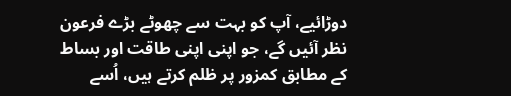دوڑائیے، آپ کو بہت سے چھوٹے بڑے فرعون نظر آئیں گے، جو اپنی اپنی طاقت اور بساط کے مطابق کمزور پر ظلم کرتے ہیں، اُسے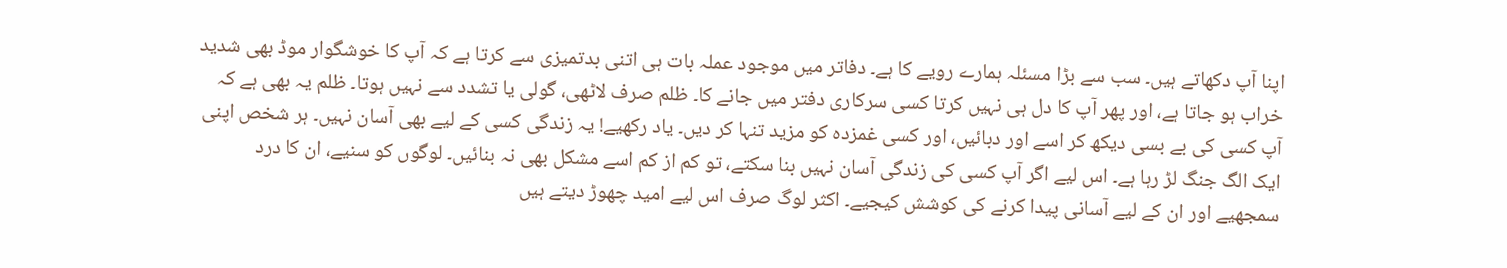اپنا آپ دکھاتے ہیں۔ سب سے بڑا مسئلہ ہمارے رویے کا ہے۔ دفاتر میں موجود عملہ بات ہی اتنی بدتمیزی سے کرتا ہے کہ آپ کا خوشگوار موڈ بھی شدید خراب ہو جاتا ہے، اور پھر آپ کا دل ہی نہیں کرتا کسی سرکاری دفتر میں جانے کا۔ ظلم صرف لاٹھی، گولی یا تشدد سے نہیں ہوتا۔ ظلم یہ بھی ہے کہ آپ کسی کی بے بسی دیکھ کر اسے اور دبائیں، اور کسی غمزدہ کو مزید تنہا کر دیں۔ یاد رکھیے! یہ زندگی کسی کے لیے بھی آسان نہیں۔ ہر شخص اپنی ایک الگ جنگ لڑ رہا ہے۔ اس لیے اگر آپ کسی کی زندگی آسان نہیں بنا سکتے، تو کم از کم اسے مشکل بھی نہ بنائیں۔ لوگوں کو سنیے، ان کا درد سمجھیے اور ان کے لیے آسانی پیدا کرنے کی کوشش کیجیے۔ اکثر لوگ صرف اس لیے امید چھوڑ دیتے ہیں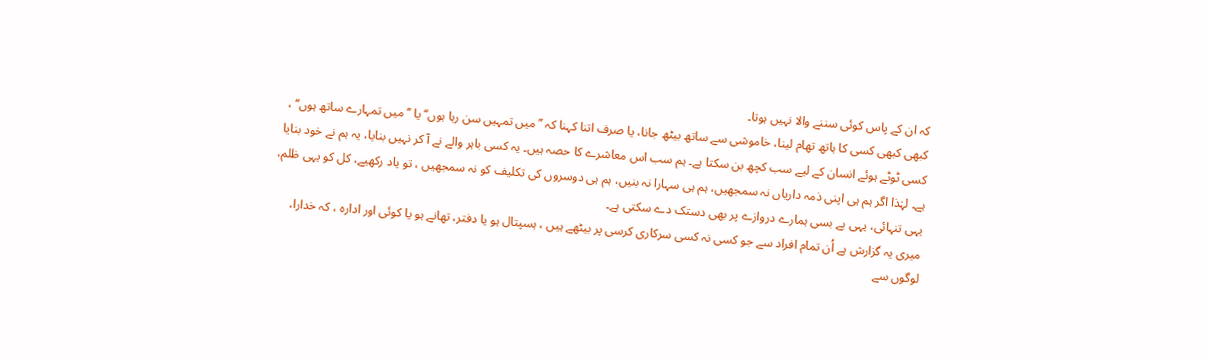کہ ان کے پاس کوئی سننے والا نہیں ہوتا۔
کبھی کبھی کسی کا ہاتھ تھام لینا، خاموشی سے ساتھ بیٹھ جانا، یا صرف اتنا کہنا کہ ’’ میں تمہیں سن رہا ہوں‘‘ یا ’’ میں تمہارے ساتھ ہوں‘‘ ، کسی ٹوٹے ہوئے انسان کے لیے سب کچھ بن سکتا ہے۔ ہم سب اس معاشرے کا حصہ ہیں۔ یہ کسی باہر والے نے آ کر نہیں بنایا، یہ ہم نے خود بنایا ہے۔ لہٰذا اگر ہم ہی اپنی ذمہ داریاں نہ سمجھیں، ہم ہی سہارا نہ بنیں، ہم ہی دوسروں کی تکلیف کو نہ سمجھیں ، تو یاد رکھیے، کل کو یہی ظلم، یہی تنہائی، یہی بے بسی ہمارے دروازے پر بھی دستک دے سکتی ہے۔
میری یہ گزارش ہے اُن تمام افراد سے جو کسی نہ کسی سرکاری کرسی پر بیٹھے ہیں ، ہسپتال ہو یا دفتر، تھانے ہو یا کوئی اور ادارہ ، کہ خدارا، لوگوں سے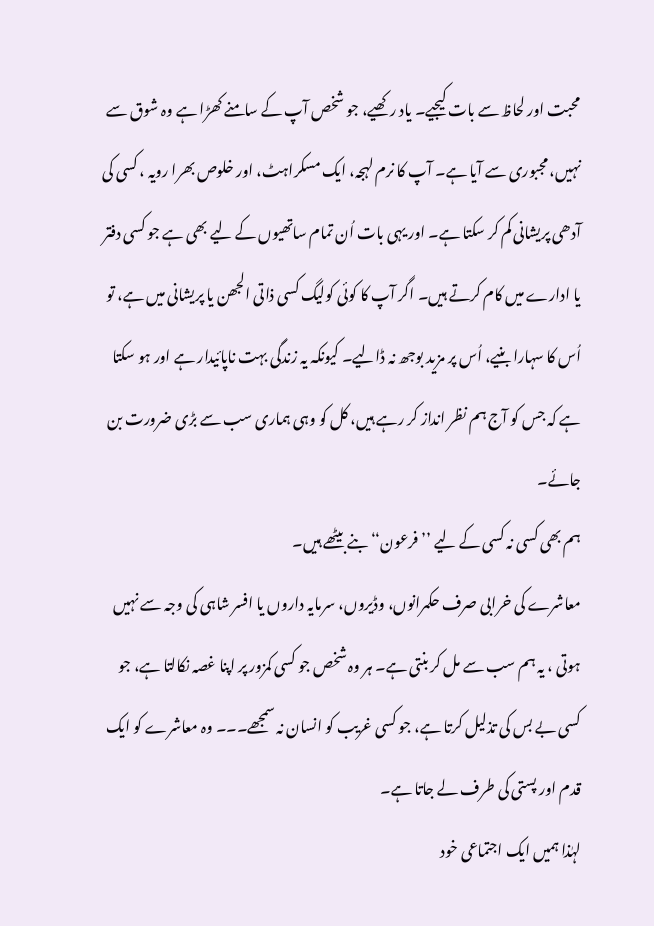محبت اور لحاظ سے بات کیجیے۔ یاد رکھیے، جو شخص آپ کے سامنے کھڑا ہے وہ شوق سے نہیں، مجبوری سے آیا ہے۔ آپ کا نرم لہجہ، ایک مسکراہٹ، اور خلوص بھرا رویہ ، کسی کی آدھی پریشانی کم کر سکتا ہے۔ اور یہی بات اُن تمام ساتھیوں کے لیے بھی ہے جو کسی دفتر یا ادارے میں کام کرتے ہیں۔ اگر آپ کا کوئی کولیگ کسی ذاتی الجھن یا پریشانی میں ہے، تو اُس کا سہارا بنیے، اُس پر مزید بوجھ نہ ڈالیے۔ کیونکہ یہ زندگی بہت ناپائیدار ہے اور ہو سکتا ہے کہ جس کو آج ہم نظر انداز کر رہے ہیں، کل کو وہی ہماری سب سے بڑی ضرورت بن جائے۔
ہم بھی کسی نہ کسی کے لیے ’’ فرعون‘‘ بنے بیٹھے ہیں۔
معاشرے کی خرابی صرف حکمرانوں، وڈیروں، سرمایہ داروں یا افسر شاہی کی وجہ سے نہیں ہوتی ، یہ ہم سب سے مل کر بنتی ہے۔ ہر وہ شخص جو کسی کمزور پر اپنا غصہ نکالتا ہے، جو کسی بے بس کی تذلیل کرتا ہے، جو کسی غریب کو انسان نہ سمجھے۔۔۔ وہ معاشرے کو ایک قدم اور پستی کی طرف لے جاتا ہے۔
لہٰذا ہمیں ایک اجتماعی خود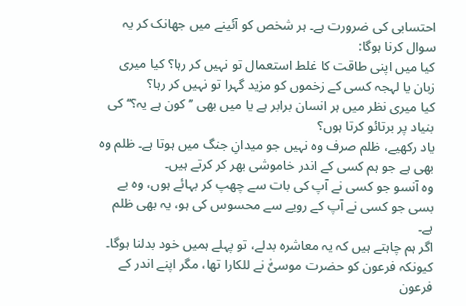احتسابی کی ضرورت ہے۔ ہر شخص کو آئینے میں جھانک کر یہ سوال کرنا ہوگا:
کیا میں اپنی طاقت کا غلط استعمال تو نہیں کر رہا؟ کیا میری زبان یا لہجہ کسی کے زخموں کو مزید گہرا تو نہیں کر رہا؟
کیا میری نظر میں ہر انسان برابر ہے یا میں بھی ’’ کون ہے یہ؟‘‘ کی بنیاد پر برتائو کرتا ہوں؟
یاد رکھیے، ظلم صرف وہ نہیں جو میدانِ جنگ میں ہوتا ہے۔ ظلم وہ بھی ہے جو ہم کسی کے اندر خاموشی بھر کر کرتے ہیں۔
وہ آنسو جو کسی نے آپ کی بات سے چھپ کر بہائے ہوں، وہ بے بسی جو کسی نے آپ کے رویے سے محسوس کی ہو، یہ بھی ظلم ہے۔
اگر ہم چاہتے ہیں کہ یہ معاشرہ بدلے، تو پہلے ہمیں خود بدلنا ہوگا۔ کیونکہ فرعون کو حضرت موسیٌٰ نے للکارا تھا، مگر اپنے اندر کے فرعون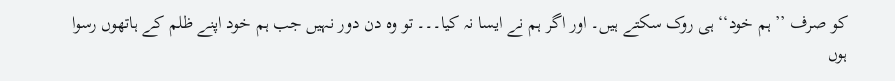کو صرف ’’ ہم خود‘‘ ہی روک سکتے ہیں۔ اور اگر ہم نے ایسا نہ کیا۔۔۔ تو وہ دن دور نہیں جب ہم خود اپنے ظلم کے ہاتھوں رسوا ہوں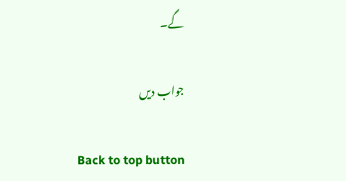گے۔

جواب دیں

Back to top button